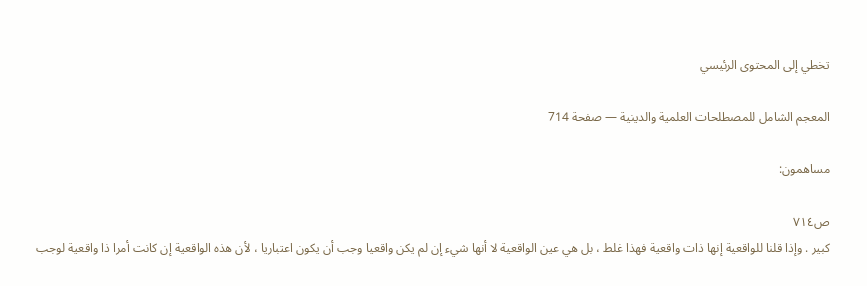تخطي إلى المحتوى الرئيسي

المعجم الشامل للمصطلحات العلمية والدينية — صفحة 714

مساهمون:

ص٧١٤
كبير . وإذا قلنا للواقعية إنها ذات واقعية فهذا غلط ، بل هي عين الواقعية لا أنها شيء إن لم يكن واقعيا وجب أن يكون اعتباريا ، لأن هذه الواقعية إن كانت أمرا ذا واقعية لوجب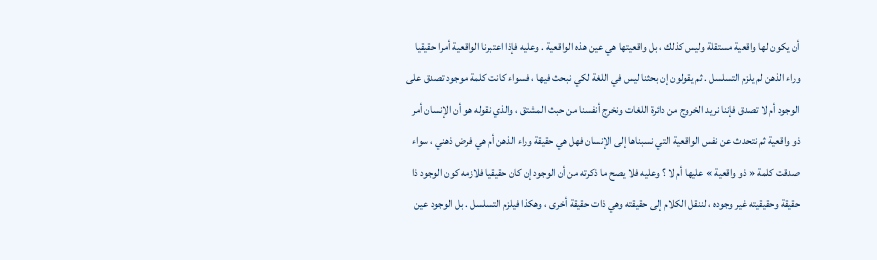أن يكون لها واقعية مستقلة وليس كذلك ، بل واقعيتها هي عين هذه الواقعية . وعليه فإذا اعتبرنا الواقعية أمرا حقيقيا وراء الذهن لم يلزم التسلسل . ثم يقولون إن بحثنا ليس في اللغة لكي نبحث فيها ، فسواء كانت كلمة موجود تصدق على الوجود أم لا تصدق فإننا نريد الخروج من دائرة اللغات ونخرج أنفسنا من حبث المشتق ، والذي نقوله هو أن الإنسان أمر ذو واقعية ثم نتحدث عن نفس الواقعية التي نسبناها إلى الإنسان فهل هي حقيقة وراء الذهن أم هي فرض ذهني ، سواء صدقت كلمة « ذو واقعية » عليها أم لا ؟ وعليه فلا يصح ما ذكرته من أن الوجود إن كان حقيقيا فلازمه كون الوجود ذا حقيقة وحقيقيته غير وجوده ، لننقل الكلام إلى حقيقته وهي ذات حقيقة أخرى ، وهكذا فيلزم التسلسل . بل الوجود عين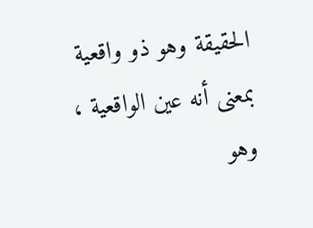الحقيقة وهو ذو واقعية بمعنى أنه عين الواقعية ، وهو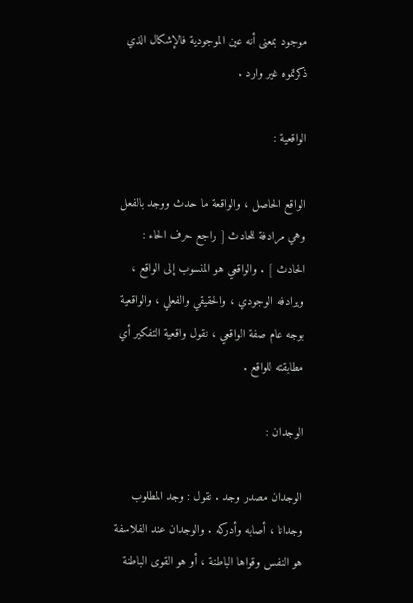موجود بمعنى أنه عين الموجودية فالإشكال الذي ذكرتموه غير وارد .

الواقعية :

الواقع الحاصل ، والواقعة ما حدث ووجد بالفعل وهي مرادفة للحادث [ راجع حرف الحاء : الحادث ] . والواقعي هو المنسوب إلى الواقع ، ويرادفه الوجودي ، والحقيقي والفعلي ، والواقعية بوجه عام صفة الواقعي ، نقول واقعية التفكير أي مطابقته للواقع .

الوجدان :

الوجدان مصدر وجد . نقول : وجد المطلوب وجدانا ، أصابه وأدركه . والوجدان عند الفلاسفة هو النفس وقواها الباطنة ، أو هو القوى الباطنة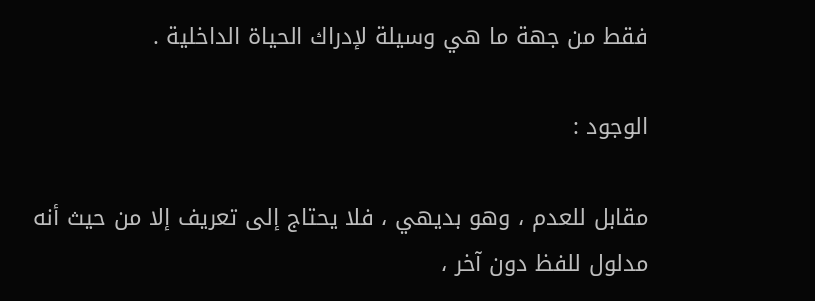فقط من جهة ما هي وسيلة لإدراك الحياة الداخلية .

الوجود :

مقابل للعدم ، وهو بديهي ، فلا يحتاج إلى تعريف إلا من حيث أنه مدلول للفظ دون آخر ،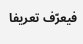فيعرّف تعريفا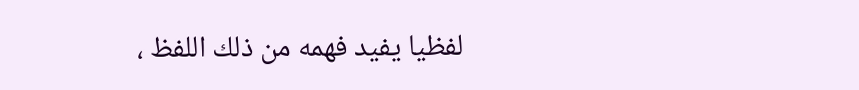لفظيا يفيد فهمه من ذلك اللفظ ،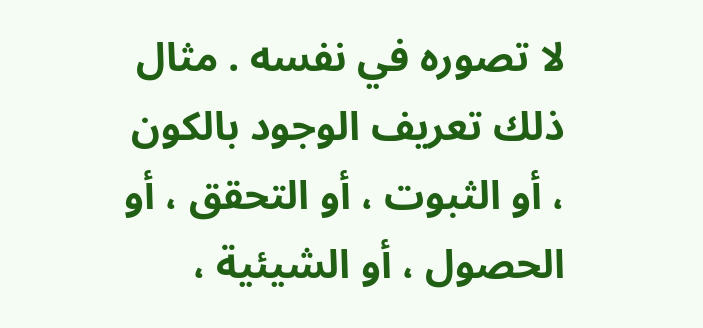لا تصوره في نفسه . مثال ذلك تعريف الوجود بالكون ، أو الثبوت ، أو التحقق ، أو الحصول ، أو الشيئية ،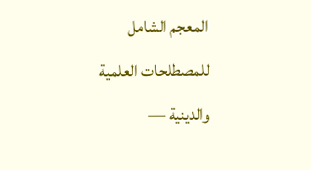المعجم الشامل للمصطلحات العلمية والدينية —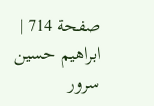صفحة 714 | ابراهيم حسين سرور